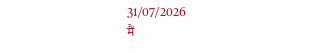31/07/2026
मैं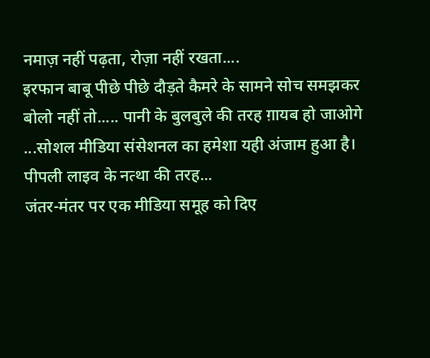नमाज़ नहीं पढ़ता, रोज़ा नहीं रखता....
इरफान बाबू पीछे पीछे दौड़ते कैमरे के सामने सोच समझकर बोलो नहीं तो..... पानी के बुलबुले की तरह ग़ायब हो जाओगे ...सोशल मीडिया संसेशनल का हमेशा यही अंजाम हुआ है।
पीपली लाइव के नत्था की तरह...
जंतर-मंतर पर एक मीडिया समूह को दिए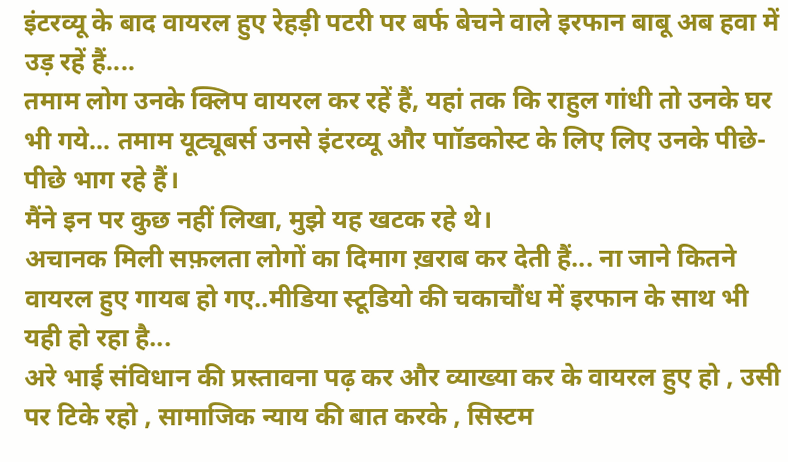इंटरव्यू के बाद वायरल हुए रेहड़ी पटरी पर बर्फ बेचने वाले इरफान बाबू अब हवा में उड़ रहें हैं....
तमाम लोग उनके क्लिप वायरल कर रहें हैं, यहां तक कि राहुल गांधी तो उनके घर भी गये... तमाम यूट्यूबर्स उनसे इंटरव्यू और पाॉडकोस्ट के लिए लिए उनके पीछे-पीछे भाग रहे हैं।
मैंने इन पर कुछ नहीं लिखा, मुझे यह खटक रहे थे।
अचानक मिली सफ़लता लोगों का दिमाग ख़राब कर देती हैं... ना जाने कितने वायरल हुए गायब हो गए..मीडिया स्टूडियो की चकाचौंध में इरफान के साथ भी यही हो रहा है...
अरे भाई संविधान की प्रस्तावना पढ़ कर और व्याख्या कर के वायरल हुए हो , उसी पर टिके रहो , सामाजिक न्याय की बात करके , सिस्टम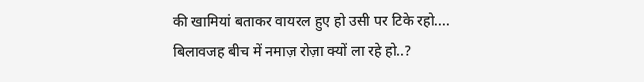की खामियां बताकर वायरल हुए हो उसी पर टिके रहो....
बिलावजह बीच में नमाज़ रोज़ा क्यों ला रहे हो..?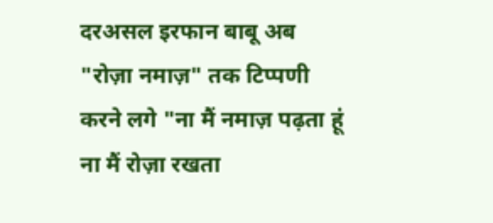दरअसल इरफान बाबू अब "रोज़ा नमाज़" तक टिप्पणी करने लगे "ना मैं नमाज़ पढ़ता हूं ना मैं रोज़ा रखता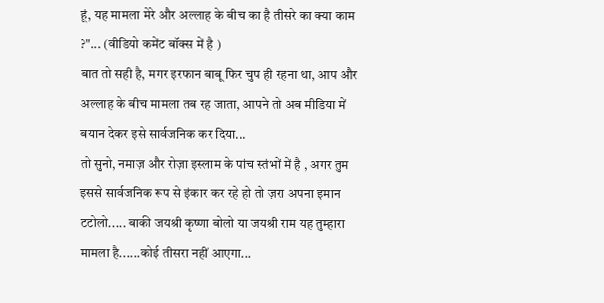हूं, यह मामला मेरे और अल्लाह के बीच का है तीसरे का क्या काम ?"... (वीडियो कमेंट बॉक्स में है )
बात तो सही है, मगर इरफान बाबू फिर चुप ही रहना था, आप और अल्लाह के बीच मामला तब रह जाता, आपने तो अब मीडिया में बयान देकर इसे सार्वजनिक कर दिया...
तो सुनो, नमाज़ और रोज़ा इस्लाम के पांच स्तंभों में है , अगर तुम इससे सार्वजनिक रूप से इंकार कर रहे हो तो ज़रा अपना इमान टटोलो..... बाकी जयश्री कृष्णा बोलो या जयश्री राम यह तुम्हारा मामला है......कोई तीसरा नहीं आएगा...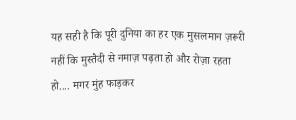यह सही है कि पूरी दुनिया का हर एक मुसलमान ज़रूरी नहीं कि मुस्तैदी से नमाज़ पढ़ता हो और रोज़ा रहता हो.... मगर मुंह फाड़कर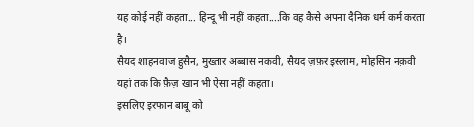यह कोई नहीं कहता... हिन्दू भी नहीं कहता....कि वह कैसे अपना दैनिक धर्म कर्म करता है।
सैयद शाहनवाज हुसैन, मुख्तार अब्बास नकवी, सैयद ज़फ़र इस्लाम, मोहसिन नक़वी यहां तक कि फ़ैज़ खान भी ऐसा नहीं कहता।
इसलिए इरफान बाबू को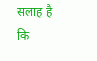सलाह है कि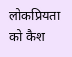लोकप्रियता को कैश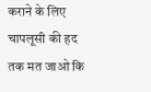कराने के लिए चापलूसी की हद तक मत जाओ कि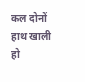कल दोनों हाथ खाली हो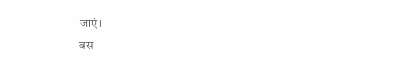जाएं।
बस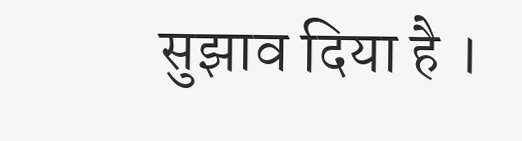सुझाव दिया है ।